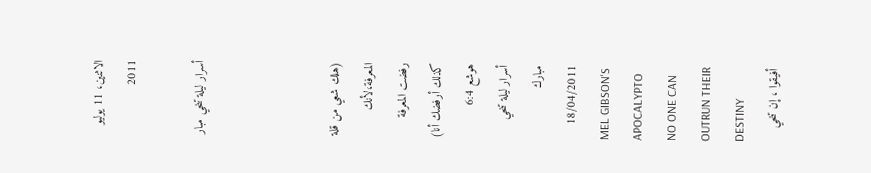الاثنين، 11 يوليو 2011

أسرار ليلة تنحي مبار



(هلك شعي من قلة المعرفة،لأنك رفضت المعرفة كذلك أرفضك أنا) هوشع 6:4
أسرار ليلة تنحي مبارك
18/04/2011
MEL GIBSON'S
APOCALYPTO
NO ONE CAN OUTRUN THEIR DESTINY
أفيقوا ، إن تنحي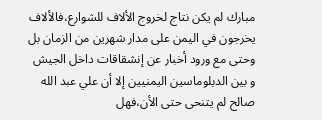مبارك لم يكن نتاج لخروج الألاف للشوارع،فالألاف يخرجون في اليمن على مدار شهرين من الزمان بل وحتى مع ورود أخبار عن إنشقاقات داخل الجيش و بين الدبلوماسين اليمنيين إلا أن علي عبد الله صالح لم يتنحى حتى الأن،فهل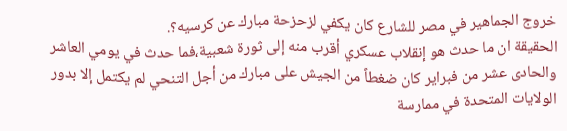خروج الجماهير في مصر للشارع كان يكفي لزحزحة مبارك عن كرسيه؟.
الحقيقة ان ما حدث هو إنقلاب عسكري أقرب منه إلى ثورة شعبية،فما حدث في يومي العاشر والحادى عشر من فبراير كان ضغطاً من الجيش على مبارك من أجل التنحي لم يكتمل إلا بدور الولايات المتحدة في ممارسة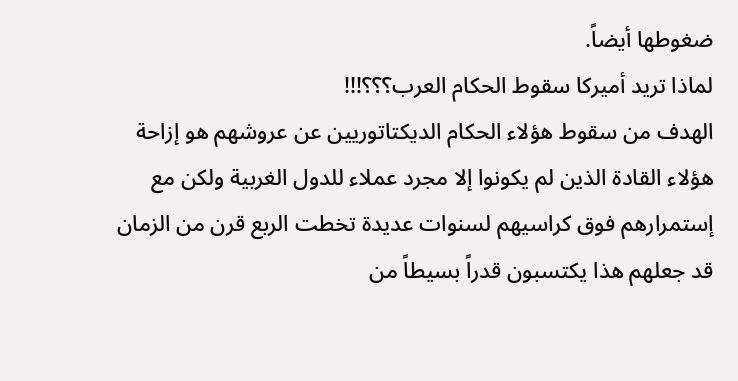ضغوطها أيضاً.
لماذا تريد أميركا سقوط الحكام العرب؟؟؟!!!
الهدف من سقوط هؤلاء الحكام الديكتاتوريين عن عروشهم هو إزاحة هؤلاء القادة الذين لم يكونوا إلا مجرد عملاء للدول الغربية ولكن مع إستمرارهم فوق كراسيهم لسنوات عديدة تخطت الربع قرن من الزمان قد جعلهم هذا يكتسبون قدراً بسيطاً من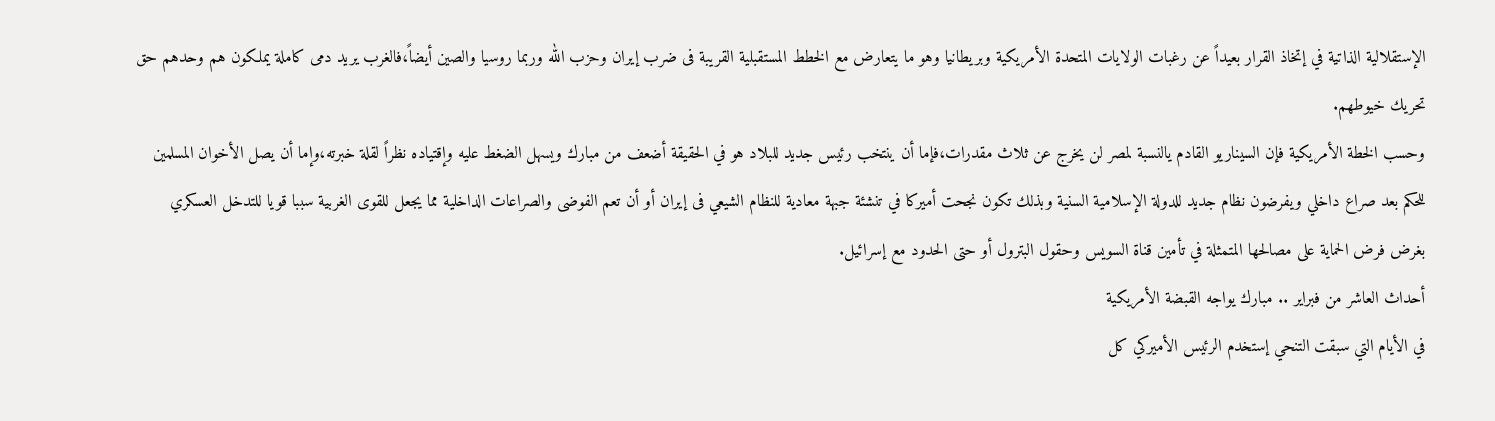الإستقلالية الذاتية في إتخاذ القرار بعيداً عن رغبات الولايات المتحدة الأمريكية وبريطانيا وهو ما يتعارض مع الخطط المستقبلية القريبة فى ضرب إيران وحزب الله وربما روسيا والصين أيضاً،فالغرب يريد دمى كاملة يملكون هم وحدهم حق تحريك خيوطهم.
وحسب الخطة الأمريكية فإن السيناريو القادم يالنسبة لمصر لن يخرج عن ثلاث مقدرات،فإما أن ينتخب رئيس جديد للبلاد هو في الحقيقة أضعف من مبارك ويسهل الضغط عليه وإقتياده نظراً لقلة خبرته،وإما أن يصل الأخوان المسلمين للحكم بعد صراع داخلي ويفرضون نظام جديد للدولة الإسلامية السنية وبذلك تكون نجحت أميركا في تنشئة جبهة معادية للنظام الشيعي فى إيران أو أن تعم الفوضى والصراعات الداخلية مما يجعل للقوى الغربية سببا قويا للتدخل العسكري بغرض فرض الحماية على مصالحها المتمثلة في تأمين قناة السويس وحقول البترول أو حتى الحدود مع إسرائيل.
أحداث العاشر من فبراير .. مبارك يواجه القبضة الأمريكية
في الأيام التي سبقت التنحي إستخدم الرئيس الأميركي كل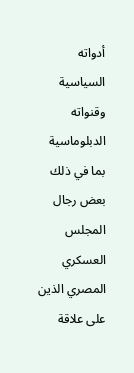أدواته السياسية وقنواته الدبلوماسية بما في ذلك بعض رجال المجلس العسكري المصري الذين على علاقة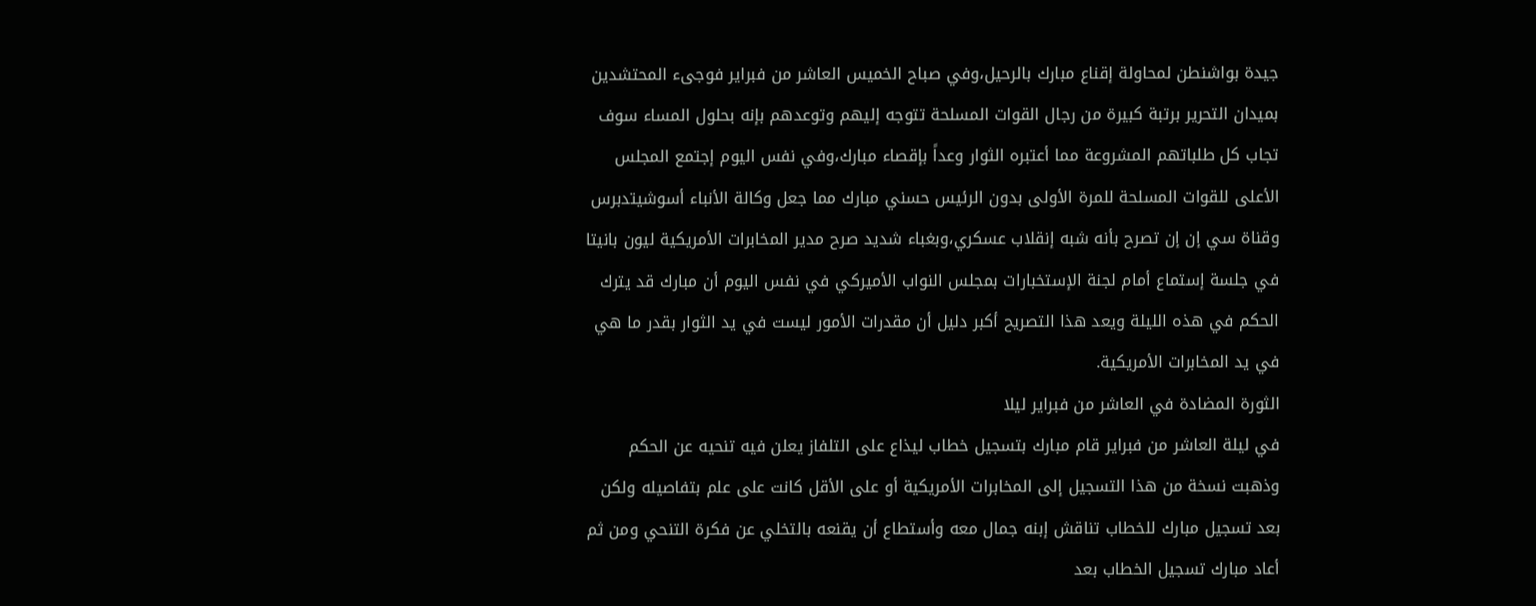جيدة بواشنطن لمحاولة إقناع مبارك بالرحيل،وفي صباح الخميس العاشر من فبراير فوجىء المحتشدين بميدان التحرير برتبة كبيرة من رجال القوات المسلحة تتوجه إليهم وتوعدهم بإنه بحلول المساء سوف تجاب كل طلباتهم المشروعة مما أعتبره الثوار وعداً بإقصاء مبارك،وفي نفس اليوم إجتمع المجلس الأعلى للقوات المسلحة للمرة الأولى بدون الرئيس حسني مبارك مما جعل وكالة الأنباء أسوشيتدبرس وقناة سي إن إن تصرح بأنه شبه إنقلاب عسكري،وبغباء شديد صرح مدير المخابرات الأمريكية ليون بانيتا في جلسة إستماع أمام لجنة الإستخبارات بمجلس النواب الأميركي في نفس اليوم أن مبارك قد يترك الحكم في هذه الليلة ويعد هذا التصريح أكبر دليل أن مقدرات الأمور ليست في يد الثوار بقدر ما هي في يد المخابرات الأمريكية.
الثورة المضادة في العاشر من فبراير ليلا
في ليلة العاشر من فبراير قام مبارك بتسجيل خطاب ليذاع على التلفاز يعلن فيه تنحيه عن الحكم وذهبت نسخة من هذا التسجيل إلى المخابرات الأمريكية أو على الأقل كانت على علم بتفاصيله ولكن بعد تسجيل مبارك للخطاب تناقش إبنه جمال معه وأستطاع أن يقنعه بالتخلي عن فكرة التنحي ومن ثم أعاد مبارك تسجيل الخطاب بعد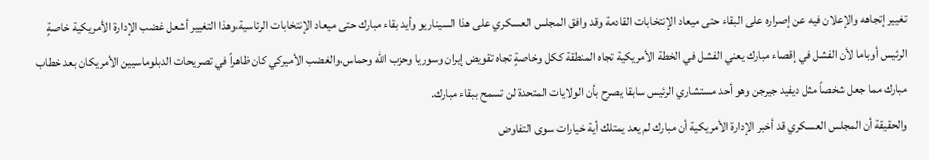تغيير إتجاهه والإعلان فيه عن إصراره على البقاء حتى ميعاد الإنتخابات القادمة وقد وافق المجلس العسكري على هذا السيناريو وأيد بقاء مبارك حتى ميعاد الإنتخابات الرئاسية،وهذا التغيير أشعل غضب الإدارة الأمريكية خاصةٍ الرئيس أوباما لأن الفشل في إقصاء مبارك يعني الفشل في الخطة الأمريكية تجاه المنطقة ككل وخاصةٍ تجاه تقويض إيران وسوريا وحزب الله وحماس،والغضب الأميركي كان ظاهراً في تصريحات الدبلوماسيين الأمريكان بعد خطاب مبارك مما جعل شخصاً مثل ديفيد جيرجن وهو أحد مستشاري الرئيس سابقا يصرح بأن الولايات المتحدة لن تسمح ببقاء مبارك.
والحقيقة أن المجلس العسكري قد أخبر الإدارة الأمريكية أن مبارك لم يعد يمتلك أية خيارات سوى التفاوض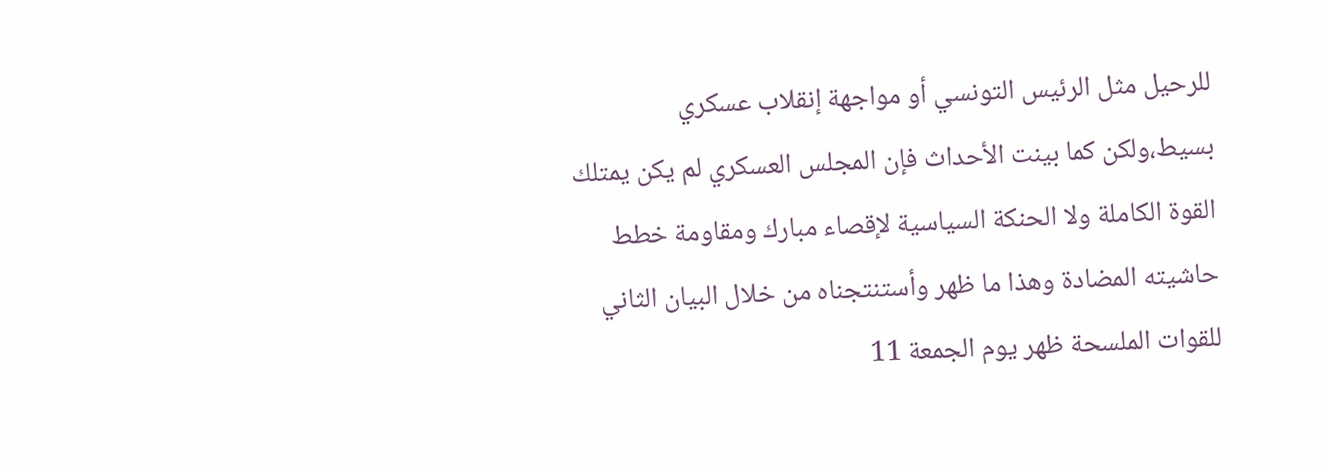للرحيل مثل الرئيس التونسي أو مواجهة إنقلاب عسكري بسيط،ولكن كما بينت الأحداث فإن المجلس العسكري لم يكن يمتلك القوة الكاملة ولا الحنكة السياسية لإقصاء مبارك ومقاومة خطط حاشيته المضادة وهذا ما ظهر وأستنتجناه من خلال البيان الثاني للقوات الملسحة ظهر يوم الجمعة 11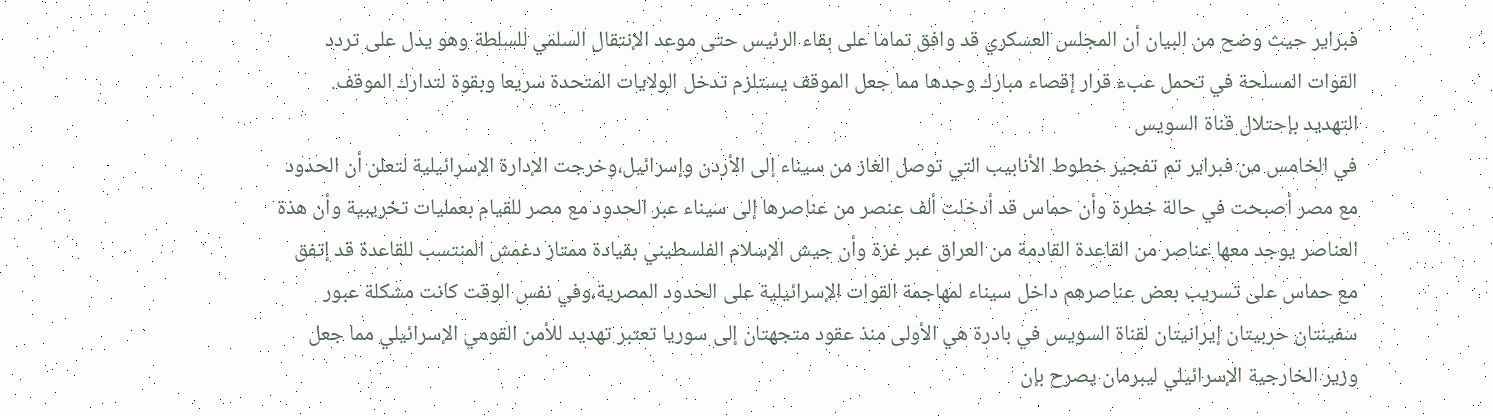فبراير حيث وضح من البيان أن المجلس العسكري قد وافق تماما على بقاء الرئيس حتى موعد الإنتقال السلمي للسلطة وهو يدل على تردد القوات المسلحة في تحمل عبء قرار إقصاء مبارك وحدها مما جعل الموقف يستلزم تدخل الولايات المتحدة سريعا وبقوة لتدارك الموقف.
التهديد بإحتلال قناة السويس
في الخامس من فبراير تم تفجير خطوط الأنابيب التي توصل الغاز من سيناء إلى الأردن وإسرائيل،وخرجت الإدارة الإسرائيلية لتعلن أن الحدود مع مصر أصبحت في حالة خطرة وأن حماس قد أدخلت ألف عنصر من عناصرها إلى سيناء عبر الحدود مع مصر للقيام بعمليات تخريبية وأن هذة العناصر يوجد معها عناصر من القاعدة القادمة من العراق عبر غزة وأن جيش الإسلام الفلسطيني بقيادة ممتاز دغمش المنتسب للقاعدة قد إتفق مع حماس على تسريب بعض عناصرهم داخل سيناء لمهاجمة القوات الإسرائيلية على الحدود المصرية،وفي نفس الوقت كانت مشكلة عبور سفينتان حربيتان إيرانيتان لقناة السويس في بادرة هي الأولى منذ عقود متجهتان إلى سوريا تعتبر تهديد للأمن القومي الإسرائيلي مما جعل وزير الخارجية الإسرائيلي ليبرمان يصرح بإن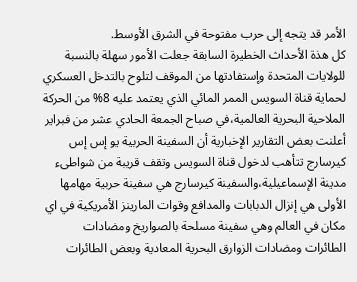الأمر قد يتجه إلى حرب مفتوحة في الشرق الأوسط.
كل هذة الأحداث الخطيرة السابقة جعلت الأمور سهلة بالنسبة للولايات المتحدة وإستفادتها من الموقف لتلوح بالتدخل العسكري لحماية قناة السويس الممر المائي الذي يعتمد عليه 8% من الحركة الملاحية البحرية العالمية،في صباح الجمعة الحادي عشر من فبراير أعلنت بعض التقارير الإخبارية أن السفينة الحربية يو إس إس كيرسارج تتأهب لدخول قناة السويس وتقف قريبة من شواطىء مدينة الإسماعيلية،والسفينة كيرسارج هي سفينة حربية مهامها الأولى هي إنزال الدبابات والمدافع وقوات المارينز الأمريكية في اي مكان في العالم وهي سفينة مسلحة بالصواريخ ومضادات الطائرات ومضادات الزوارق البحرية المعادية وبعض الطائرات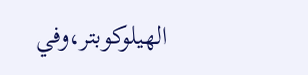الهيلوكوبتر،وفي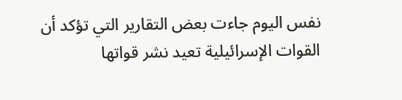نفس اليوم جاءت بعض التقارير التي تؤكد أن القوات الإسرائيلية تعيد نشر قواتها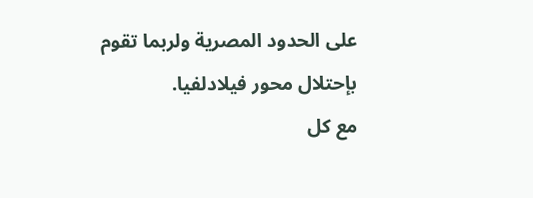على الحدود المصرية ولربما تقوم بإحتلال محور فيلادلفيا.
مع كل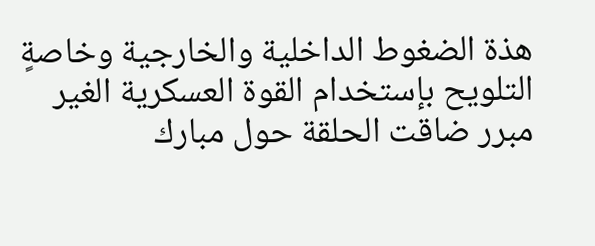هذة الضغوط الداخلية والخارجية وخاصةٍ التلويح بإستخدام القوة العسكرية الغير مبرر ضاقت الحلقة حول مبارك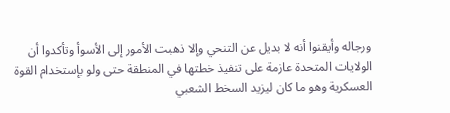ورجاله وأيقنوا أنه لا بديل عن التنحي وإلا ذهبت الأمور إلى الأسوأ وتأكدوا أن الولايات المتحدة عازمة على تنفيذ خطتها في المنطقة حتى ولو بإستخدام القوة العسكرية وهو ما كان ليزيد السخط الشعبي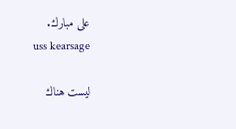على مبارك.
uss kearsage

ليست هناك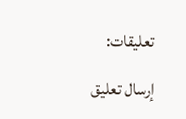تعليقات:

إرسال تعليق